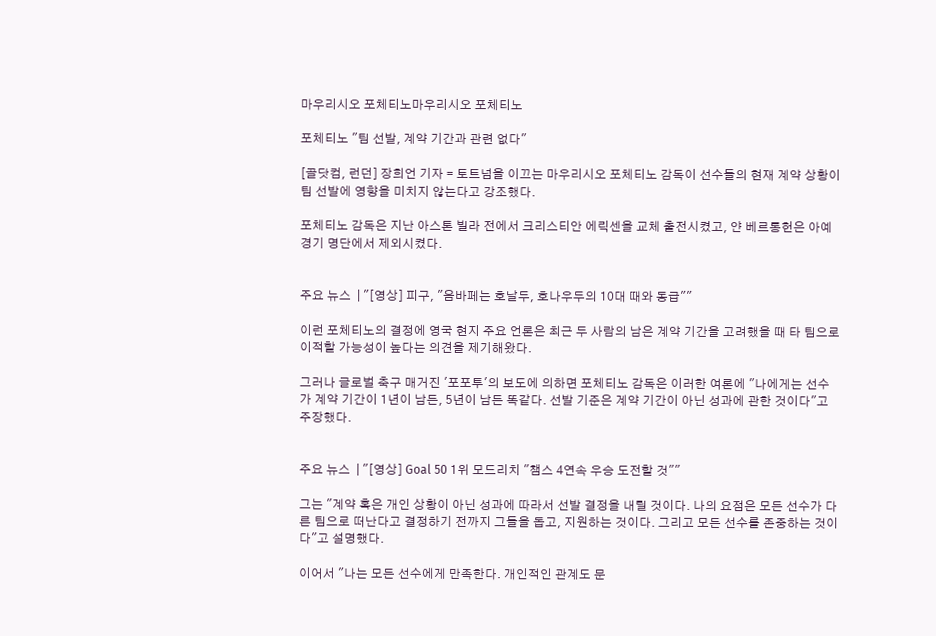마우리시오 포체티노마우리시오 포체티노

포체티노 "팀 선발, 계약 기간과 관련 없다"

[골닷컴, 런던] 장희언 기자 = 토트넘을 이끄는 마우리시오 포체티노 감독이 선수들의 현재 계약 상황이 팀 선발에 영향을 미치지 않는다고 강조했다.

포체티노 감독은 지난 아스톤 빌라 전에서 크리스티안 에릭센을 교체 출전시켰고, 얀 베르통헌은 아예 경기 명단에서 제외시켰다.


주요 뉴스  | "[영상] 피구, "음바페는 호날두, 호나우두의 10대 때와 동급""

이런 포체티노의 결정에 영국 현지 주요 언론은 최근 두 사람의 남은 계약 기간을 고려했을 때 타 팀으로 이적할 가능성이 높다는 의견을 제기해왔다.

그러나 글로벌 축구 매거진 '포포투'의 보도에 의하면 포체티노 감독은 이러한 여론에 "나에게는 선수가 계약 기간이 1년이 남든, 5년이 남든 똑같다. 선발 기준은 계약 기간이 아닌 성과에 관한 것이다"고 주장했다.


주요 뉴스  | "[영상] Goal 50 1위 모드리치 "챔스 4연속 우승 도전할 것""

그는 "계약 혹은 개인 상황이 아닌 성과에 따라서 선발 결정을 내릴 것이다. 나의 요점은 모든 선수가 다른 팀으로 떠난다고 결정하기 전까지 그들을 돕고, 지원하는 것이다. 그리고 모든 선수를 존중하는 것이다"고 설명했다.

이어서 "나는 모든 선수에게 만족한다. 개인적인 관계도 문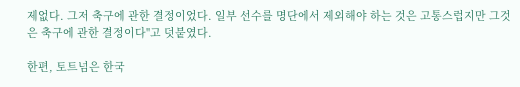제없다. 그저 축구에 관한 결정이었다. 일부 선수를 명단에서 제외해야 하는 것은 고통스럽지만 그것은 축구에 관한 결정이다"고 덧붙였다.

한편, 토트넘은 한국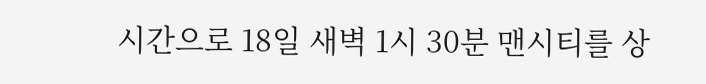시간으로 18일 새벽 1시 30분 맨시티를 상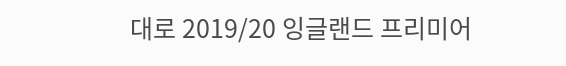대로 2019/20 잉글랜드 프리미어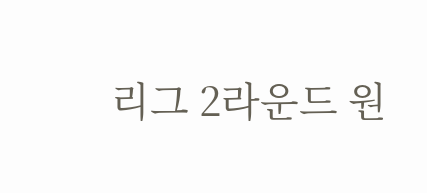리그 2라운드 원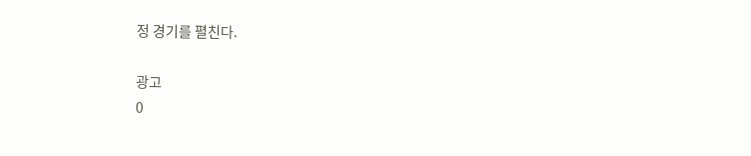정 경기를 펼친다.

광고
0